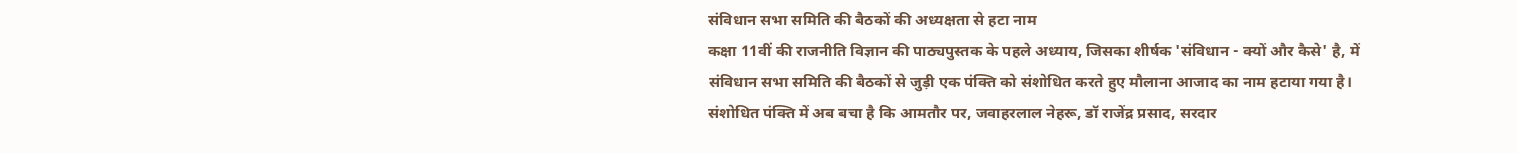संविधान सभा समिति की बैठकों की अध्यक्षता से हटा नाम
कक्षा 11वीं की राजनीति विज्ञान की पाठ्यपुस्तक के पहले अध्याय, जिसका शीर्षक 'संविधान - क्यों और कैसे' है, में संविधान सभा समिति की बैठकों से जुड़ी एक पंक्ति को संशोधित करते हुए मौलाना आजाद का नाम हटाया गया है। संशोधित पंक्ति में अब बचा है कि आमतौर पर, जवाहरलाल नेहरू, डॉ राजेंद्र प्रसाद, सरदार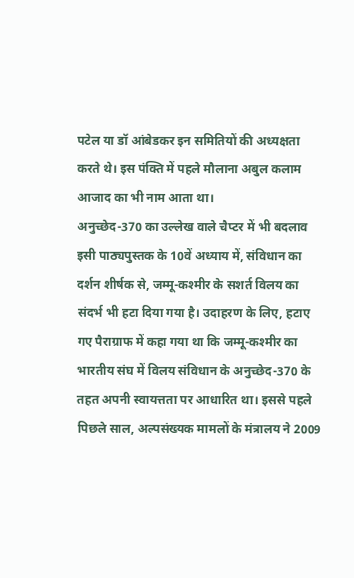पटेल या डॉ आंबेडकर इन समितियों की अध्यक्षता करते थे। इस पंक्ति में पहले मौलाना अबुल कलाम आजाद का भी नाम आता था।
अनुच्छेद-370 का उल्लेख वाले चैप्टर में भी बदलाव
इसी पाठ्यपुस्तक के 10वें अध्याय में, संविधान का दर्शन शीर्षक से, जम्मू-कश्मीर के सशर्त विलय का संदर्भ भी हटा दिया गया है। उदाहरण के लिए, हटाए गए पैराग्राफ में कहा गया था कि जम्मू-कश्मीर का भारतीय संघ में विलय संविधान के अनुच्छेद-370 के तहत अपनी स्वायत्तता पर आधारित था। इससे पहले पिछले साल, अल्पसंख्यक मामलों के मंत्रालय ने 2009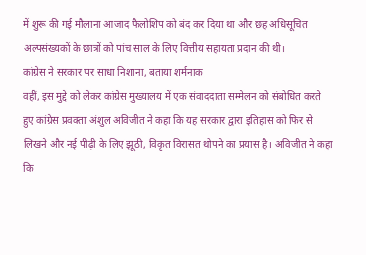में शुरू की गई मौलाना आजाद फैलोशिप को बंद कर दिया था और छह अधिसूचित अल्पसंख्यकों के छात्रों को पांच साल के लिए वित्तीय सहायता प्रदान की थी।
कांग्रेस ने सरकार पर साधा निशाना, बताया शर्मनाक
वहीं, इस मुद्दे को लेकर कांग्रेस मुख्यालय में एक संवाददाता सम्मेलन को संबोधित करते हुए कांग्रेस प्रवक्ता अंशुल अविजीत ने कहा कि यह सरकार द्वारा इतिहास को फिर से लिखने और नई पीढ़ी के लिए झूठी, विकृत विरासत थोपने का प्रयास है। अविजीत ने कहा कि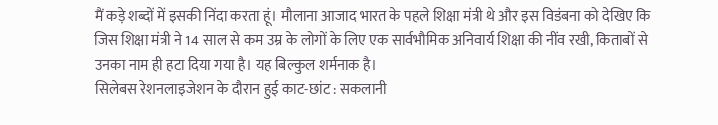मैं कड़े शब्दों में इसकी निंदा करता हूं। मौलाना आजाद भारत के पहले शिक्षा मंत्री थे और इस विडंबना को देखिए कि जिस शिक्षा मंत्री ने 14 साल से कम उम्र के लोगों के लिए एक सार्वभौमिक अनिवार्य शिक्षा की नींव रखी, किताबों से उनका नाम ही हटा दिया गया है। यह बिल्कुल शर्मनाक है।
सिलेबस रेशनलाइजेशन के दौरान हुई काट-छांट : सकलानी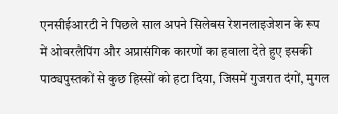एनसीईआरटी ने पिछले साल अपने सिलेबस रेशनलाइजेशन के रूप में ओवरलैपिंग और अप्रासंगिक कारणों का हवाला देते हुए इसकी पाठ्यपुस्तकों से कुछ हिस्सों को हटा दिया, जिसमें गुजरात दंगों, मुगल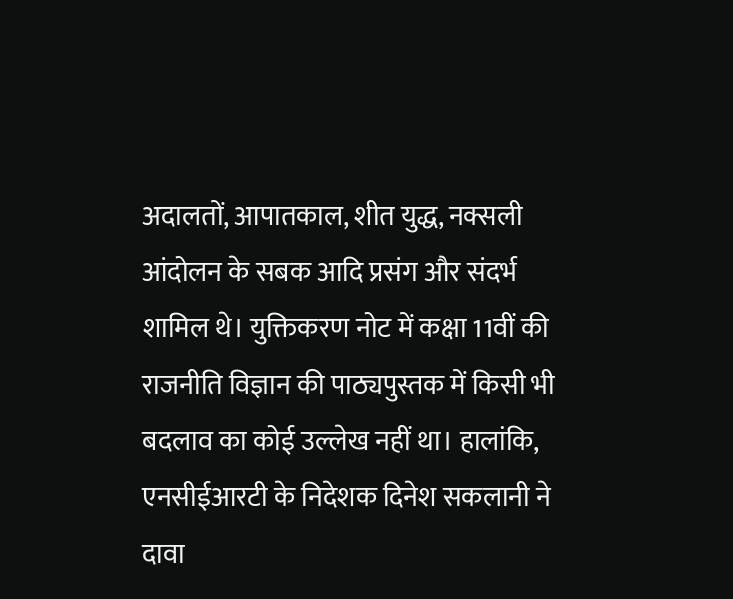अदालतों, आपातकाल, शीत युद्ध, नक्सली आंदोलन के सबक आदि प्रसंग और संदर्भ शामिल थे। युक्तिकरण नोट में कक्षा 11वीं की राजनीति विज्ञान की पाठ्यपुस्तक में किसी भी बदलाव का कोई उल्लेख नहीं था। हालांकि, एनसीईआरटी के निदेशक दिनेश सकलानी ने दावा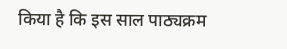किया है कि इस साल पाठ्यक्रम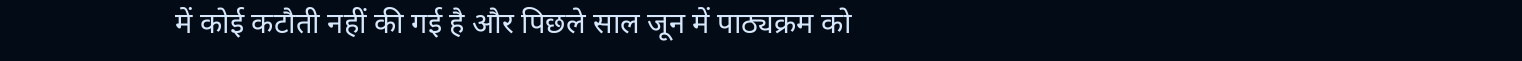में कोई कटौती नहीं की गई है और पिछले साल जून में पाठ्यक्रम को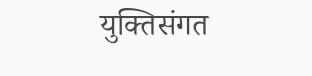युक्तिसंगत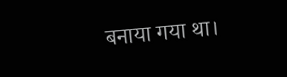बनाया गया था।